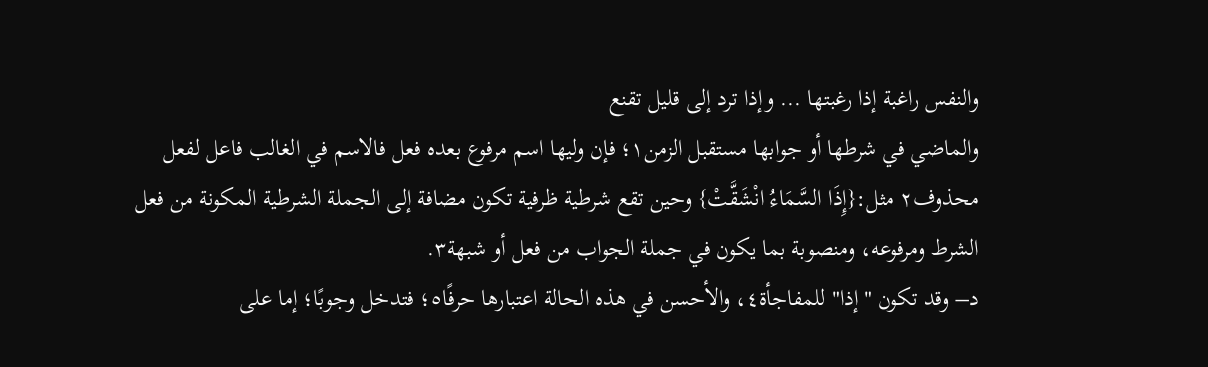والنفس راغبة إذا رغبتها ... وإذا ترد إلى قليل تقنع
والماضي في شرطها أو جوابها مستقبل الزمن١؛ فإن وليها اسم مرفوع بعده فعل فالاسم في الغالب فاعل لفعل محذوف٢ مثل:{إِذَا السَّمَاءُ انْشَقَّتْ} وحين تقع شرطية ظرفية تكون مضافة إلى الجملة الشرطية المكونة من فعل الشرط ومرفوعه، ومنصوبة بما يكون في جملة الجواب من فعل أو شبهة٣.
د– وقد تكون "إذا" للمفاجأة٤، والأحسن في هذه الحالة اعتبارها حرفًا٥؛ فتدخل وجوبًا؛ إما على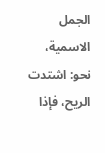الجمل الاسمية، نحو: اشتدت الريح، فإذا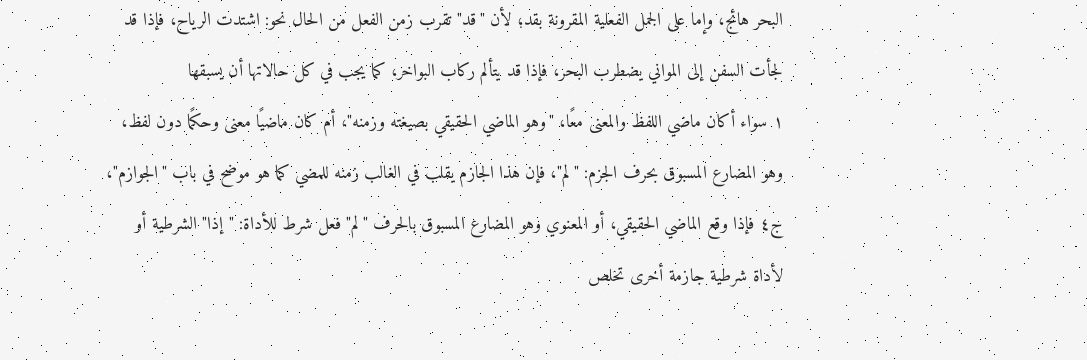البحر هائج، وإما على الجمل الفعلية المقرونة بقد؛ لأن "قد" تقرب زمن الفعل من الحال نحو: اشتدت الرياح، فإذا قد لجأت السفن إلى المواني يضطرب البحر، فإذا قد يتألم ركاب البواخر، كما يجب في كل حالاتها أن يسبقها
١ سواء أكان ماضي اللفظ والمعنى معًا، "وهو الماضي الحقيقي بصيغته وزمنه"، أم كان ماضيًا معنى وحكمًا دون لفظ، وهو المضارع المسبوق بحرف الجزم: "لم"، فإن هذا الجازم يقلب في الغالب زمنه للمضي كما هو موضح في باب "الجوازم"، ج٤ فإذا وقع الماضي الحقيقي، أو المعنوي وهو المضارع المسبوق بالحرف "لم" فعل شرط للأداة: "إذا" الشرطية أو لأداة شرطية جازمة أخرى تخلص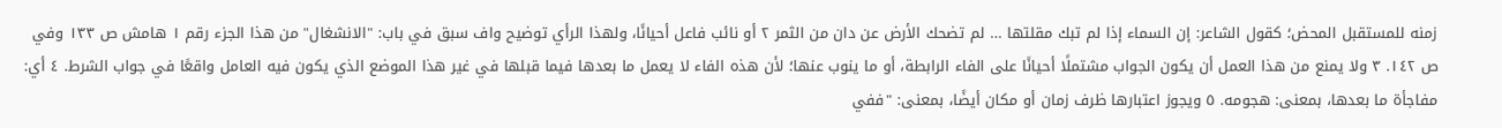زمنه للمستقبل المحض؛ كقول الشاعر: إن السماء إذا لم تبك مقلتها ... لم تضحك الأرض عن دان من الثمر ٢ أو نائب فاعل أحيانًا، ولهذا الرأي توضيح واف سبق في باب: "الانشغال" من هذا الجزء رقم ١ هامش ص ١٣٣ وفي ص ١٤٢. ٣ ولا يمنع من هذا العمل أن يكون الجواب مشتملًا أحيانًا على الفاء الرابطة، أو ما ينوب عنها؛ لأن هذه الفاء لا يعمل ما بعدها فيما قبلها في غير هذا الموضع الذي يكون فيه العامل واقعًا في جواب الشرط. ٤ أي: مفاجأة ما بعدها، بمعنى: هجومه. ٥ ويجوز اعتبارها ظرف زمان أو مكان أيضًا، بمعنى: "ففي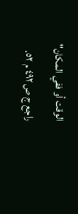الوقت أو ففي المكان" راجع ج ص ٤٩٢ م ٥٢.